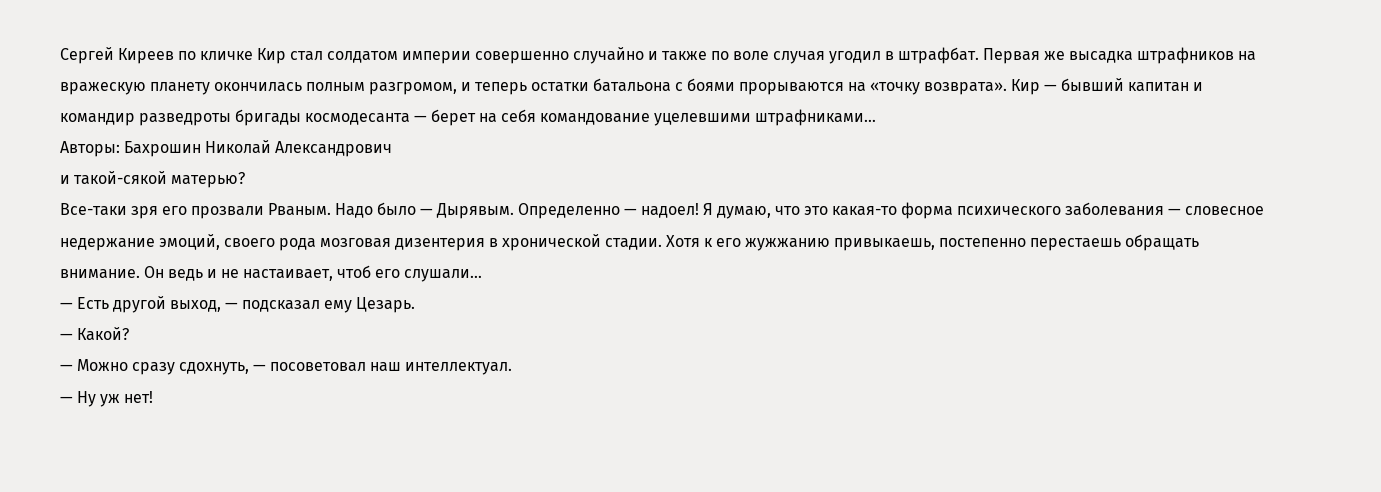Сергей Киреев по кличке Кир стал солдатом империи совершенно случайно и также по воле случая угодил в штрафбат. Первая же высадка штрафников на вражескую планету окончилась полным разгромом, и теперь остатки батальона с боями прорываются на «точку возврата». Кир — бывший капитан и командир разведроты бригады космодесанта — берет на себя командование уцелевшими штрафниками…
Авторы: Бахрошин Николай Александрович
и такой-сякой матерью?
Все-таки зря его прозвали Рваным. Надо было — Дырявым. Определенно — надоел! Я думаю, что это какая-то форма психического заболевания — словесное недержание эмоций, своего рода мозговая дизентерия в хронической стадии. Хотя к его жужжанию привыкаешь, постепенно перестаешь обращать внимание. Он ведь и не настаивает, чтоб его слушали…
— Есть другой выход, — подсказал ему Цезарь.
— Какой?
— Можно сразу сдохнуть, — посоветовал наш интеллектуал.
— Ну уж нет!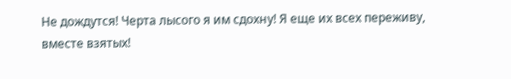Не дождутся! Черта лысого я им сдохну! Я еще их всех переживу, вместе взятых!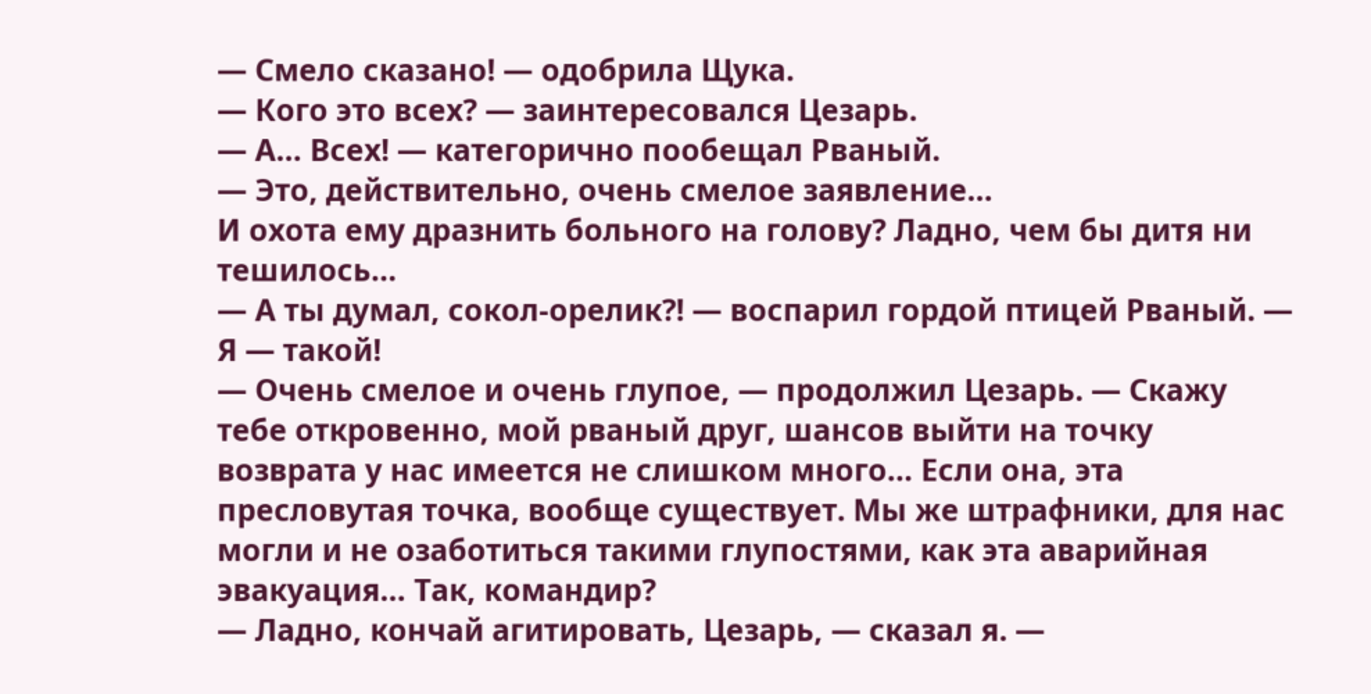— Смело сказано! — одобрила Щука.
— Кого это всех? — заинтересовался Цезарь.
— А… Всех! — категорично пообещал Рваный.
— Это, действительно, очень смелое заявление…
И охота ему дразнить больного на голову? Ладно, чем бы дитя ни тешилось…
— А ты думал, сокол-орелик?! — воспарил гордой птицей Рваный. — Я — такой!
— Очень смелое и очень глупое, — продолжил Цезарь. — Скажу тебе откровенно, мой рваный друг, шансов выйти на точку возврата у нас имеется не слишком много… Если она, эта пресловутая точка, вообще существует. Мы же штрафники, для нас могли и не озаботиться такими глупостями, как эта аварийная эвакуация… Так, командир?
— Ладно, кончай агитировать, Цезарь, — сказал я. —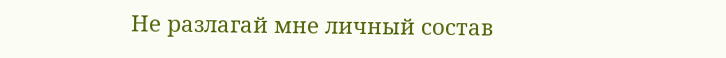Не разлагай мне личный состав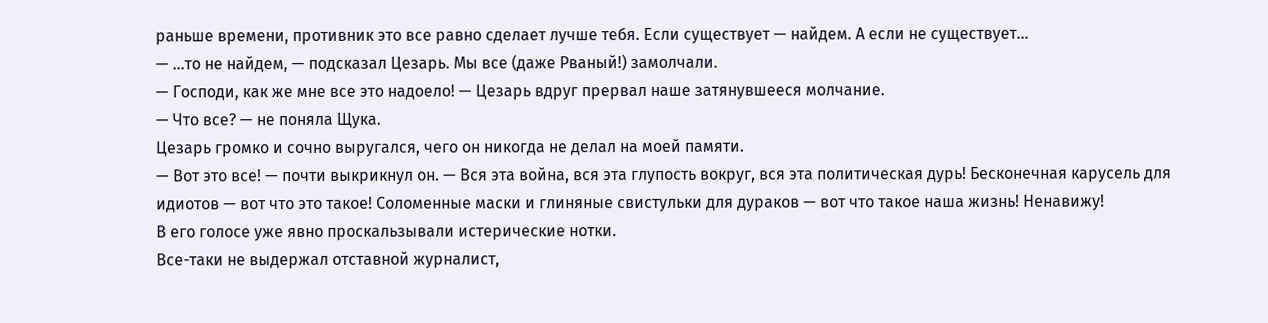раньше времени, противник это все равно сделает лучше тебя. Если существует — найдем. А если не существует…
— …то не найдем, — подсказал Цезарь. Мы все (даже Рваный!) замолчали.
— Господи, как же мне все это надоело! — Цезарь вдруг прервал наше затянувшееся молчание.
— Что все? — не поняла Щука.
Цезарь громко и сочно выругался, чего он никогда не делал на моей памяти.
— Вот это все! — почти выкрикнул он. — Вся эта война, вся эта глупость вокруг, вся эта политическая дурь! Бесконечная карусель для идиотов — вот что это такое! Соломенные маски и глиняные свистульки для дураков — вот что такое наша жизнь! Ненавижу!
В его голосе уже явно проскальзывали истерические нотки.
Все-таки не выдержал отставной журналист,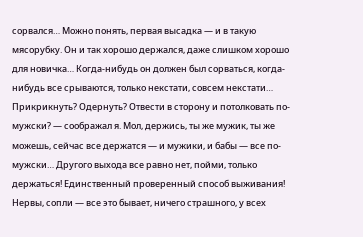сорвался… Можно понять, первая высадка — и в такую мясорубку. Он и так хорошо держался, даже слишком хорошо для новичка… Когда-нибудь он должен был сорваться, когда-нибудь все срываются, только некстати, совсем некстати…
Прикрикнуть? Одернуть? Отвести в сторону и потолковать по-мужски? — соображал я. Мол, держись, ты же мужик, ты же можешь, сейчас все держатся — и мужики, и бабы — все по-мужски… Другого выхода все равно нет, пойми, только держаться! Единственный проверенный способ выживания! Нервы, сопли — все это бывает, ничего страшного, у всех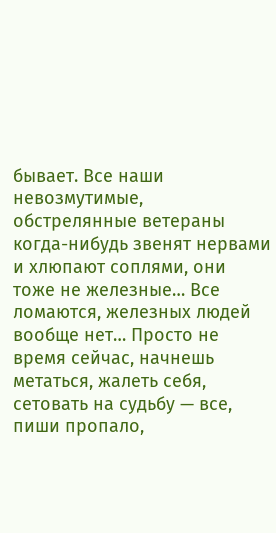бывает. Все наши невозмутимые, обстрелянные ветераны когда-нибудь звенят нервами и хлюпают соплями, они тоже не железные… Все ломаются, железных людей вообще нет… Просто не время сейчас, начнешь метаться, жалеть себя, сетовать на судьбу — все, пиши пропало,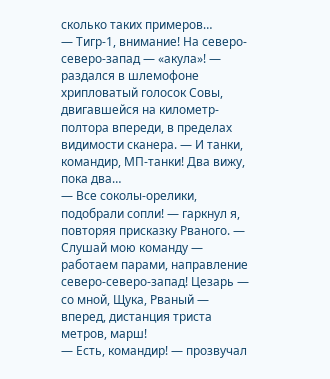сколько таких примеров…
— Тигр-1, внимание! На северо-северо-запад — «акула»! — раздался в шлемофоне хрипловатый голосок Совы, двигавшейся на километр-полтора впереди, в пределах видимости сканера. — И танки, командир, МП-танки! Два вижу, пока два…
— Все соколы-орелики, подобрали сопли! — гаркнул я, повторяя присказку Рваного. — Слушай мою команду — работаем парами, направление северо-северо-запад! Цезарь — со мной, Щука, Рваный — вперед, дистанция триста метров, марш!
— Есть, командир! — прозвучал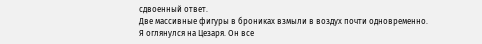сдвоенный ответ.
Две массивные фигуры в брониках взмыли в воздух почти одновременно.
Я оглянулся на Цезаря. Он все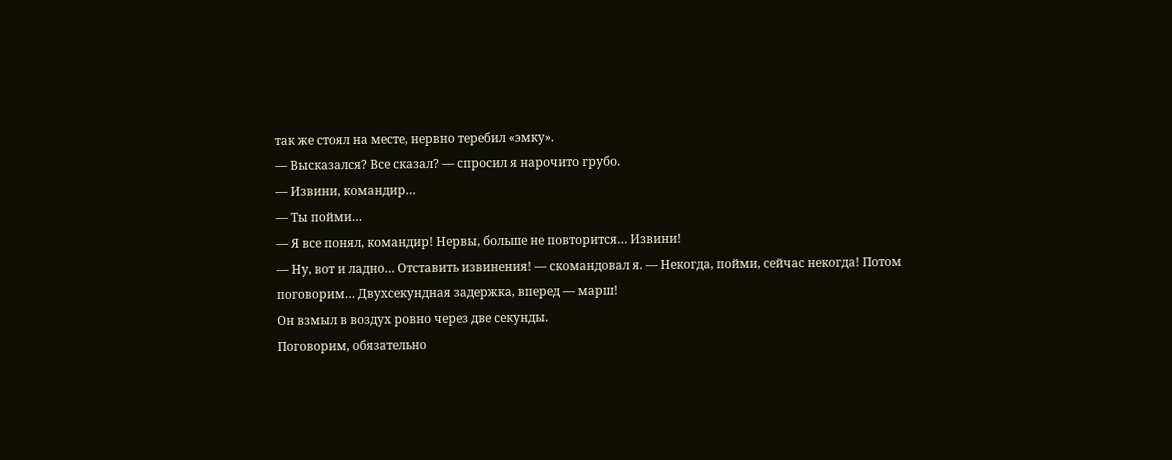так же стоял на месте, нервно теребил «эмку».
— Высказался? Все сказал? — спросил я нарочито грубо.
— Извини, командир…
— Ты пойми…
— Я все понял, командир! Нервы, больше не повторится… Извини!
— Ну, вот и ладно… Отставить извинения! — скомандовал я. — Некогда, пойми, сейчас некогда! Потом поговорим… Двухсекундная задержка, вперед — марш!
Он взмыл в воздух ровно через две секунды.
Поговорим, обязательно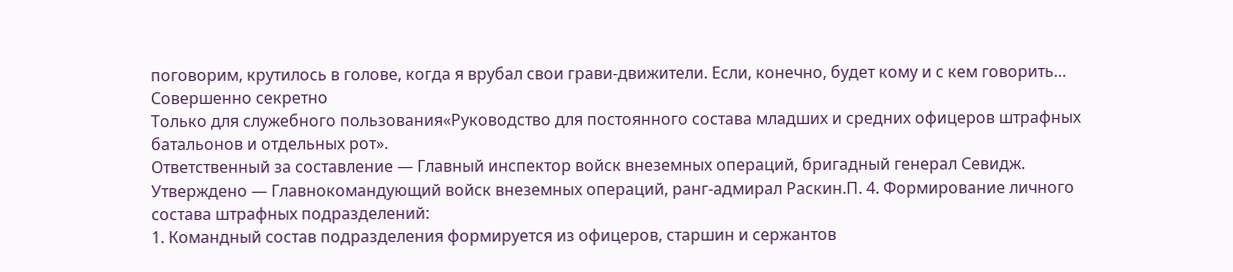поговорим, крутилось в голове, когда я врубал свои грави-движители. Если, конечно, будет кому и с кем говорить…
Совершенно секретно
Только для служебного пользования«Руководство для постоянного состава младших и средних офицеров штрафных батальонов и отдельных рот».
Ответственный за составление — Главный инспектор войск внеземных операций, бригадный генерал Севидж.
Утверждено — Главнокомандующий войск внеземных операций, ранг-адмирал Раскин.П. 4. Формирование личного состава штрафных подразделений:
1. Командный состав подразделения формируется из офицеров, старшин и сержантов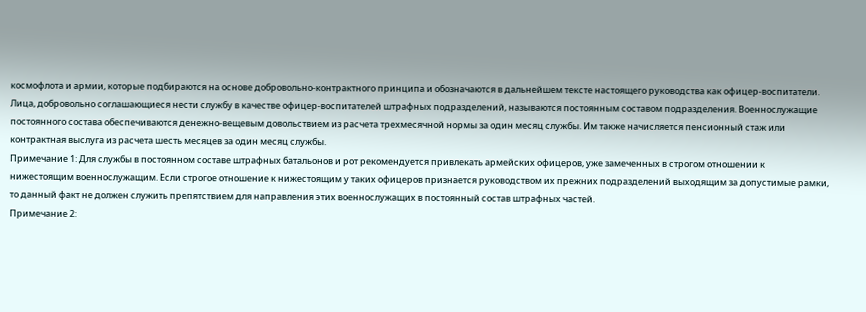космофлота и армии, которые подбираются на основе добровольно-контрактного принципа и обозначаются в дальнейшем тексте настоящего руководства как офицер-воспитатели.
Лица, добровольно соглашающиеся нести службу в качестве офицер-воспитателей штрафных подразделений, называются постоянным составом подразделения. Военнослужащие постоянного состава обеспечиваются денежно-вещевым довольствием из расчета трехмесячной нормы за один месяц службы. Им также начисляется пенсионный стаж или контрактная выслуга из расчета шесть месяцев за один месяц службы.
Примечание 1: Для службы в постоянном составе штрафных батальонов и рот рекомендуется привлекать армейских офицеров, уже замеченных в строгом отношении к нижестоящим военнослужащим. Если строгое отношение к нижестоящим у таких офицеров признается руководством их прежних подразделений выходящим за допустимые рамки, то данный факт не должен служить препятствием для направления этих военнослужащих в постоянный состав штрафных частей.
Примечание 2: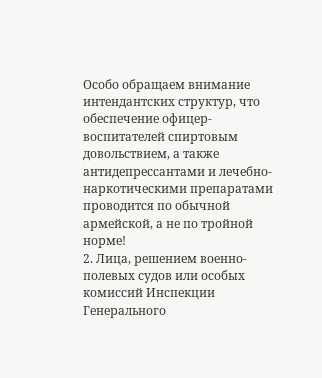Особо обращаем внимание интендантских структур, что обеспечение офицер-воспитателей спиртовым довольствием, а также антидепрессантами и лечебно-наркотическими препаратами проводится по обычной армейской, а не по тройной норме!
2. Лица, решением военно-полевых судов или особых комиссий Инспекции Генерального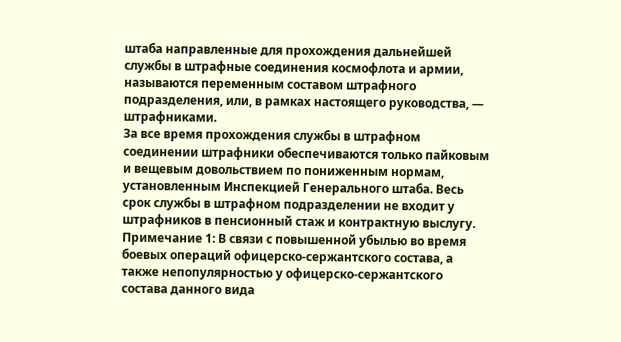штаба направленные для прохождения дальнейшей службы в штрафные соединения космофлота и армии, называются переменным составом штрафного подразделения, или, в рамках настоящего руководства, — штрафниками.
За все время прохождения службы в штрафном соединении штрафники обеспечиваются только пайковым и вещевым довольствием по пониженным нормам, установленным Инспекцией Генерального штаба. Весь срок службы в штрафном подразделении не входит у штрафников в пенсионный стаж и контрактную выслугу.
Примечание 1: В связи с повышенной убылью во время боевых операций офицерско-сержантского состава, а также непопулярностью у офицерско-сержантского состава данного вида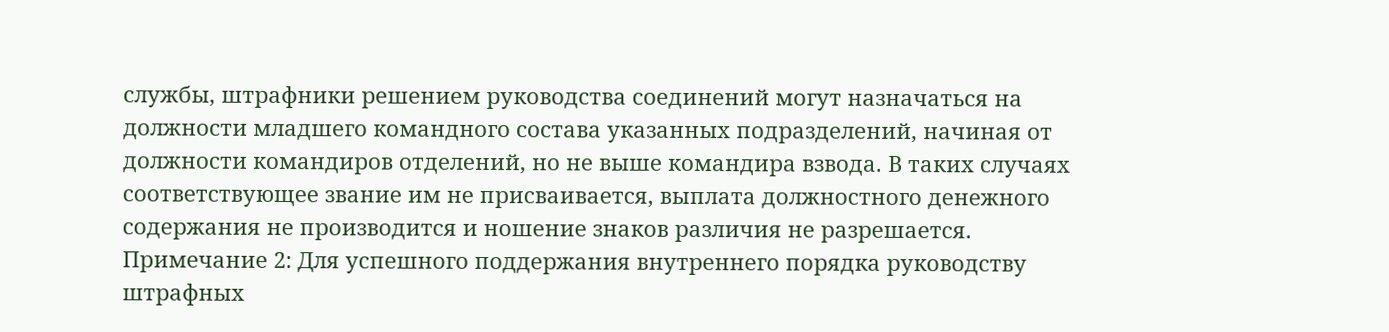службы, штрафники решением руководства соединений могут назначаться на должности младшего командного состава указанных подразделений, начиная от должности командиров отделений, но не выше командира взвода. В таких случаях соответствующее звание им не присваивается, выплата должностного денежного содержания не производится и ношение знаков различия не разрешается.
Примечание 2: Для успешного поддержания внутреннего порядка руководству штрафных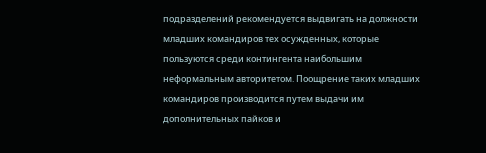подразделений рекомендуется выдвигать на должности младших командиров тех осужденных, которые пользуются среди контингента наибольшим неформальным авторитетом. Поощрение таких младших командиров производится путем выдачи им дополнительных пайков и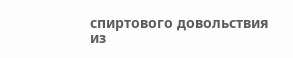спиртового довольствия из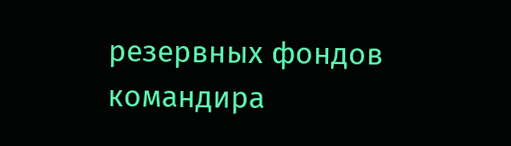резервных фондов командира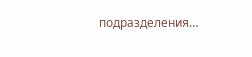подразделения…